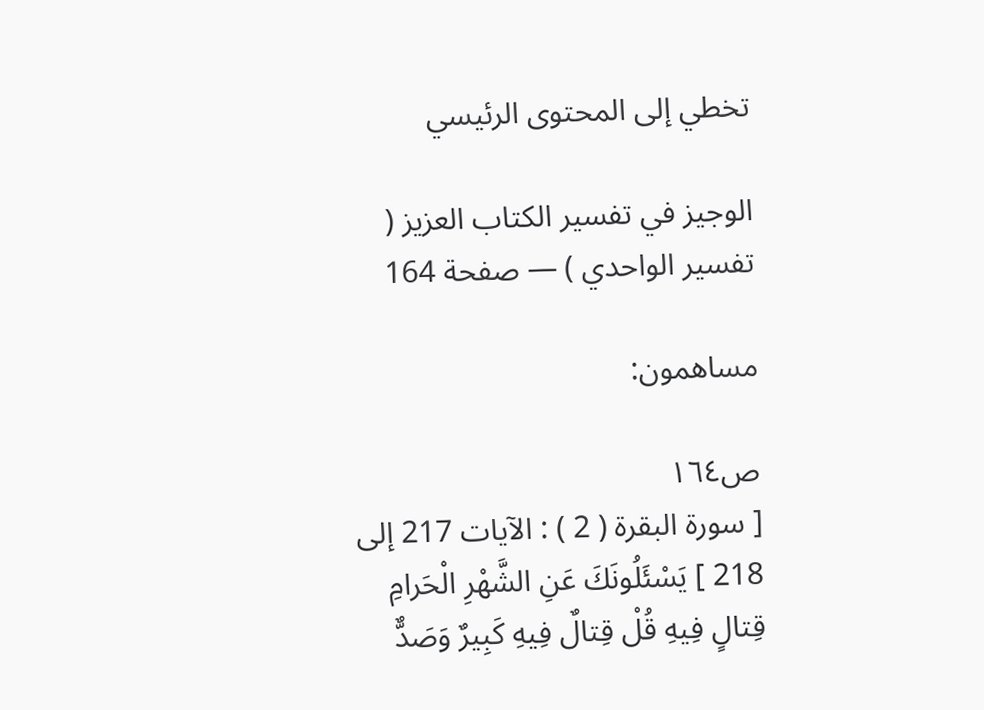تخطي إلى المحتوى الرئيسي

الوجيز في تفسير الكتاب العزيز ( تفسير الواحدي ) — صفحة 164

مساهمون:

ص١٦٤
[ سورة البقرة ( 2 ) : الآيات 217 إلى 218 ] يَسْئَلُونَكَ عَنِ الشَّهْرِ الْحَرامِ قِتالٍ فِيهِ قُلْ قِتالٌ فِيهِ كَبِيرٌ وَصَدٌّ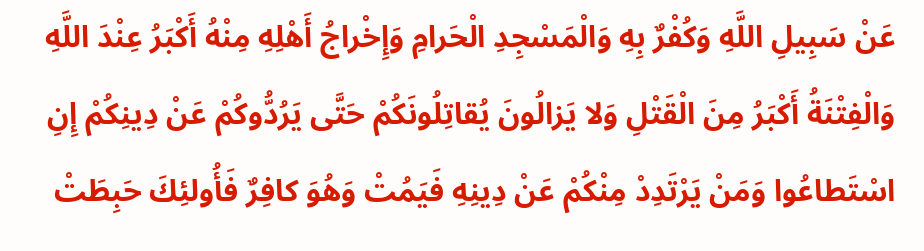عَنْ سَبِيلِ اللَّهِ وَكُفْرٌ بِهِ وَالْمَسْجِدِ الْحَرامِ وَإِخْراجُ أَهْلِهِ مِنْهُ أَكْبَرُ عِنْدَ اللَّهِ وَالْفِتْنَةُ أَكْبَرُ مِنَ الْقَتْلِ وَلا يَزالُونَ يُقاتِلُونَكُمْ حَتَّى يَرُدُّوكُمْ عَنْ دِينِكُمْ إِنِ اسْتَطاعُوا وَمَنْ يَرْتَدِدْ مِنْكُمْ عَنْ دِينِهِ فَيَمُتْ وَهُوَ كافِرٌ فَأُولئِكَ حَبِطَتْ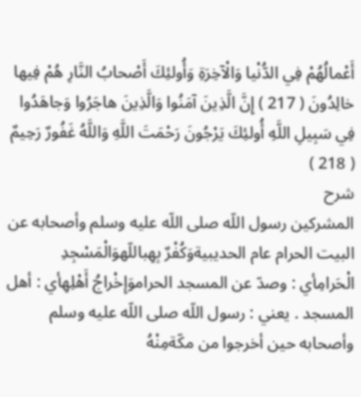أَعْمالُهُمْ فِي الدُّنْيا وَالْآخِرَةِ وَأُولئِكَ أَصْحابُ النَّارِ هُمْ فِيها خالِدُونَ ( 217 ) إِنَّ الَّذِينَ آمَنُوا وَالَّذِينَ هاجَرُوا وَجاهَدُوا فِي سَبِيلِ اللَّهِ أُولئِكَ يَرْجُونَ رَحْمَتَ اللَّهِ وَاللَّهُ غَفُورٌ رَحِيمٌ ( 218 )
شرح
المشركين رسول اللّه صلى اللّه عليه وسلم وأصحابه عن البيت الحرام عام الحديبيةوَكُفْرٌ بِهِباللّهوَالْمَسْجِدِ الْحَرامِأي : وصدّ عن المسجد الحراموَإِخْراجُ أَهْلِهِأي : أهل المسجد . يعني : رسول اللّه صلى اللّه عليه وسلم وأصحابه حين أخرجوا من مكّةمِنْهُ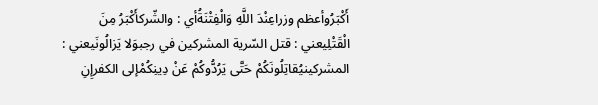أَكْبَرُوأعظم وزراعِنْدَ اللَّهِ وَالْفِتْنَةُأي : والشّركأَكْبَرُ مِنَ الْقَتْلِيعني : قتل السّرية المشركين في رجبوَلا يَزالُونَيعني : المشركينيُقاتِلُونَكُمْ حَتَّى يَرُدُّوكُمْ عَنْ دِينِكُمْإلى الكفرإِنِ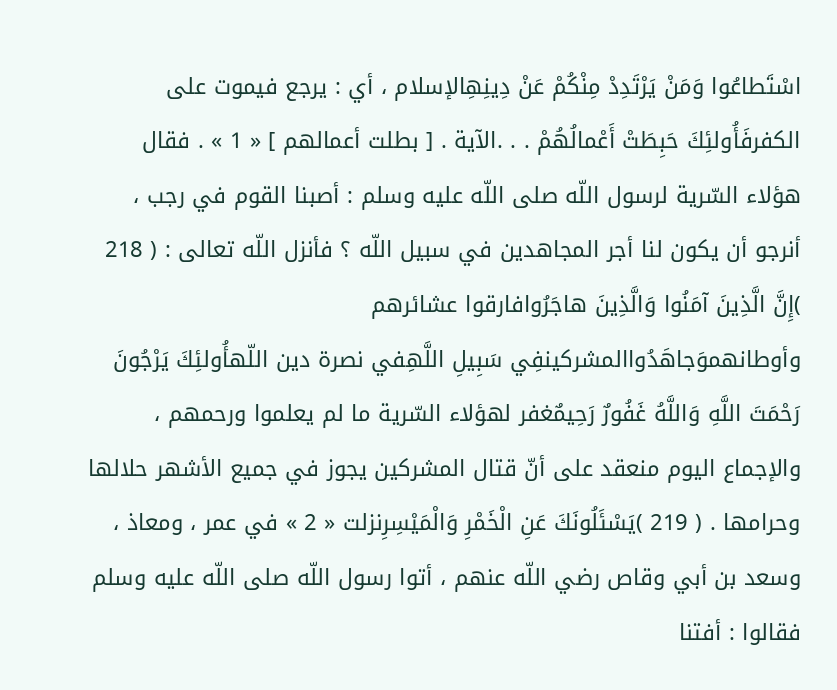اسْتَطاعُوا وَمَنْ يَرْتَدِدْ مِنْكُمْ عَنْ دِينِهِالإسلام ، أي : يرجع فيموت على الكفرفَأُولئِكَ حَبِطَتْ أَعْمالُهُمْ . . .الآية . [ بطلت أعمالهم ] « 1 » . فقال هؤلاء السّرية لرسول اللّه صلى اللّه عليه وسلم : أصبنا القوم في رجب ، أنرجو أن يكون لنا أجر المجاهدين في سبيل اللّه ؟ فأنزل اللّه تعالى : ( 218 )إِنَّ الَّذِينَ آمَنُوا وَالَّذِينَ هاجَرُوافارقوا عشائرهم وأوطانهموَجاهَدُواالمشركينفِي سَبِيلِ اللَّهِفي نصرة دين اللّهأُولئِكَ يَرْجُونَ رَحْمَتَ اللَّهِ وَاللَّهُ غَفُورٌ رَحِيمٌغفر لهؤلاء السّرية ما لم يعلموا ورحمهم ، والإجماع اليوم منعقد على أنّ قتال المشركين يجوز في جميع الأشهر حلالها وحرامها . ( 219 )يَسْئَلُونَكَ عَنِ الْخَمْرِ وَالْمَيْسِرِنزلت « 2 » في عمر ، ومعاذ ، وسعد بن أبي وقاص رضي اللّه عنهم ، أتوا رسول اللّه صلى اللّه عليه وسلم فقالوا : أفتنا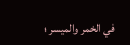في الخمر والميسر ؛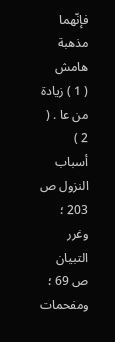فإنّهما مذهبة
هامش
( 1 ) زيادة من عا . ( 2 ) أسباب النزول ص 203 ؛ وغرر التبيان ص 69 ؛ ومفحمات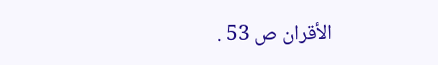الأقران ص 53 .